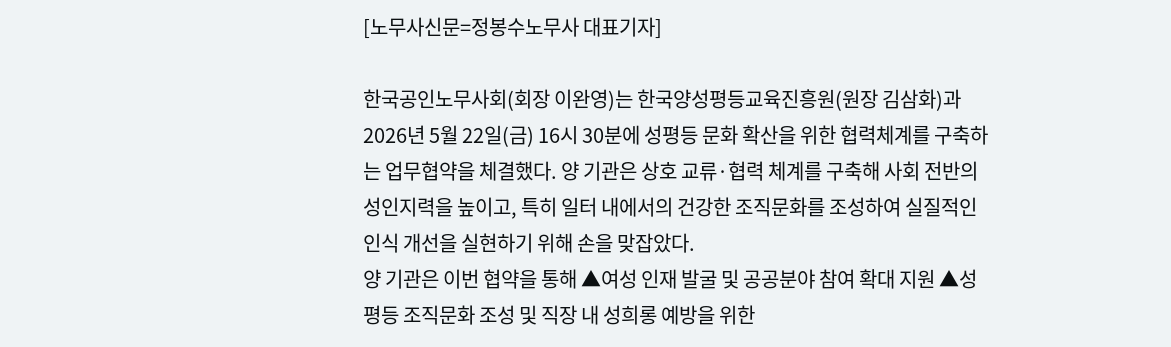[노무사신문=정봉수노무사 대표기자]

한국공인노무사회(회장 이완영)는 한국양성평등교육진흥원(원장 김삼화)과 2026년 5월 22일(금) 16시 30분에 성평등 문화 확산을 위한 협력체계를 구축하는 업무협약을 체결했다. 양 기관은 상호 교류·협력 체계를 구축해 사회 전반의 성인지력을 높이고, 특히 일터 내에서의 건강한 조직문화를 조성하여 실질적인 인식 개선을 실현하기 위해 손을 맞잡았다.
양 기관은 이번 협약을 통해 ▲여성 인재 발굴 및 공공분야 참여 확대 지원 ▲성평등 조직문화 조성 및 직장 내 성희롱 예방을 위한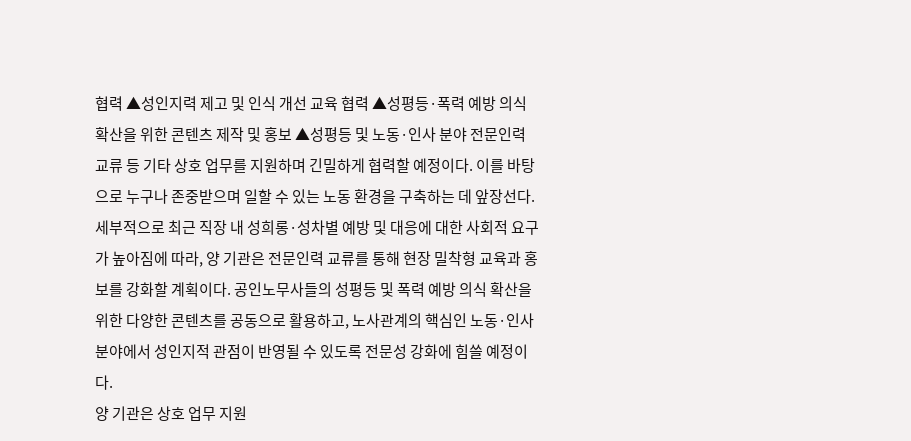협력 ▲성인지력 제고 및 인식 개선 교육 협력 ▲성평등·폭력 예방 의식 확산을 위한 콘텐츠 제작 및 홍보 ▲성평등 및 노동·인사 분야 전문인력 교류 등 기타 상호 업무를 지원하며 긴밀하게 협력할 예정이다. 이를 바탕으로 누구나 존중받으며 일할 수 있는 노동 환경을 구축하는 데 앞장선다.
세부적으로 최근 직장 내 성희롱·성차별 예방 및 대응에 대한 사회적 요구가 높아짐에 따라, 양 기관은 전문인력 교류를 통해 현장 밀착형 교육과 홍보를 강화할 계획이다. 공인노무사들의 성평등 및 폭력 예방 의식 확산을 위한 다양한 콘텐츠를 공동으로 활용하고, 노사관계의 핵심인 노동·인사 분야에서 성인지적 관점이 반영될 수 있도록 전문성 강화에 힘쓸 예정이다.
양 기관은 상호 업무 지원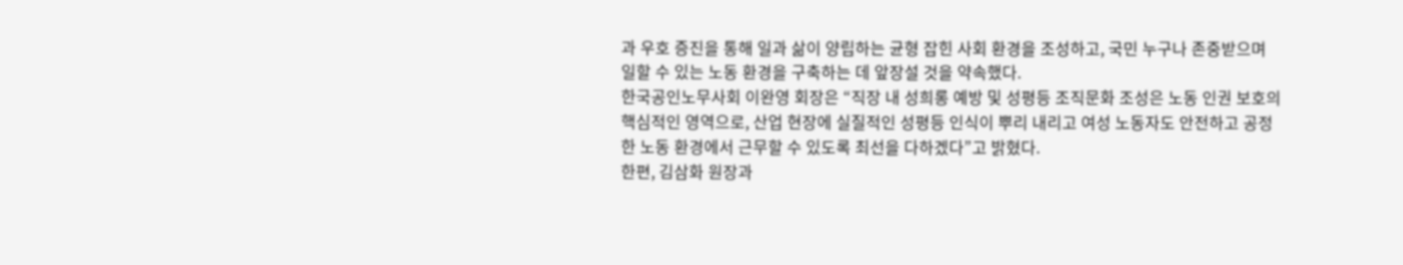과 우호 증진을 통해 일과 삶이 양립하는 균형 잡힌 사회 환경을 조성하고, 국민 누구나 존중받으며 일할 수 있는 노동 환경을 구축하는 데 앞장설 것을 약속했다.
한국공인노무사회 이완영 회장은 “직장 내 성희롱 예방 및 성평등 조직문화 조성은 노동 인권 보호의 핵심적인 영역으로, 산업 현장에 실질적인 성평등 인식이 뿌리 내리고 여성 노동자도 안전하고 공정한 노동 환경에서 근무할 수 있도록 최선을 다하겠다”고 밝혔다.
한편, 김삼화 원장과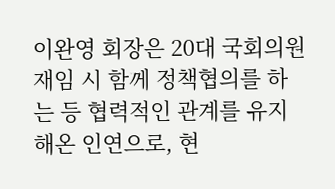이완영 회장은 20대 국회의원 재임 시 함께 정책협의를 하는 등 협력적인 관계를 유지해온 인연으로, 현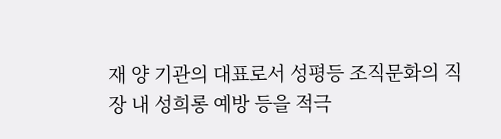재 양 기관의 대표로서 성평등 조직문화의 직장 내 성희롱 예방 등을 적극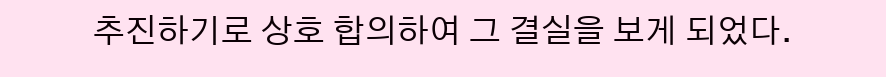추진하기로 상호 합의하여 그 결실을 보게 되었다.